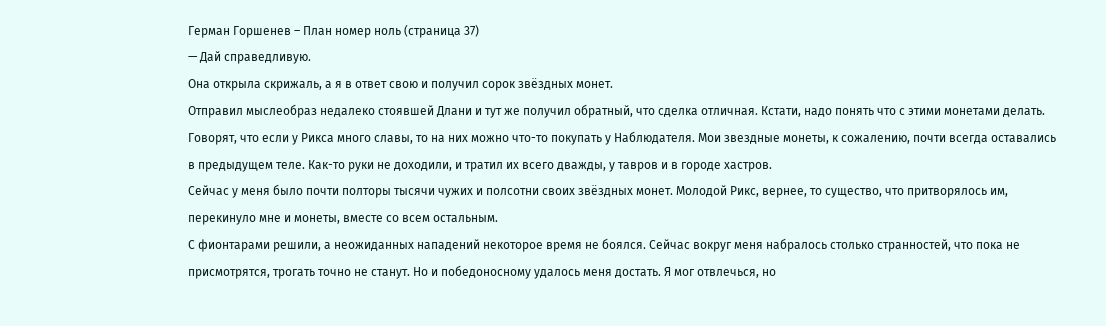Герман Горшенев – План номер ноль (страница 37)
— Дай справедливую.
Она открыла скрижаль, а я в ответ свою и получил сорок звёздных монет.
Отправил мыслеобраз недалеко стоявшей Длани и тут же получил обратный, что сделка отличная. Кстати, надо понять что с этими монетами делать. Говорят, что если у Рикса много славы, то на них можно что-то покупать у Наблюдателя. Мои звездные монеты, к сожалению, почти всегда оставались в предыдущем теле. Как-то руки не доходили, и тратил их всего дважды, у тавров и в городе хастров.
Сейчас у меня было почти полторы тысячи чужих и полсотни своих звёздных монет. Молодой Рикс, вернее, то существо, что притворялось им, перекинуло мне и монеты, вместе со всем остальным.
С фионтарами решили, а неожиданных нападений некоторое время не боялся. Сейчас вокруг меня набралось столько странностей, что пока не присмотрятся, трогать точно не станут. Но и победоносному удалось меня достать. Я мог отвлечься, но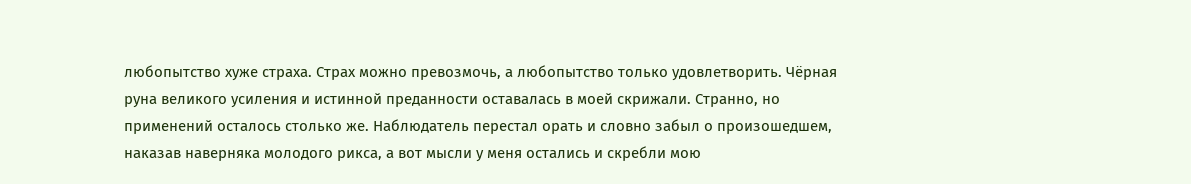любопытство хуже страха. Страх можно превозмочь, а любопытство только удовлетворить. Чёрная руна великого усиления и истинной преданности оставалась в моей скрижали. Странно, но применений осталось столько же. Наблюдатель перестал орать и словно забыл о произошедшем, наказав наверняка молодого рикса, а вот мысли у меня остались и скребли мою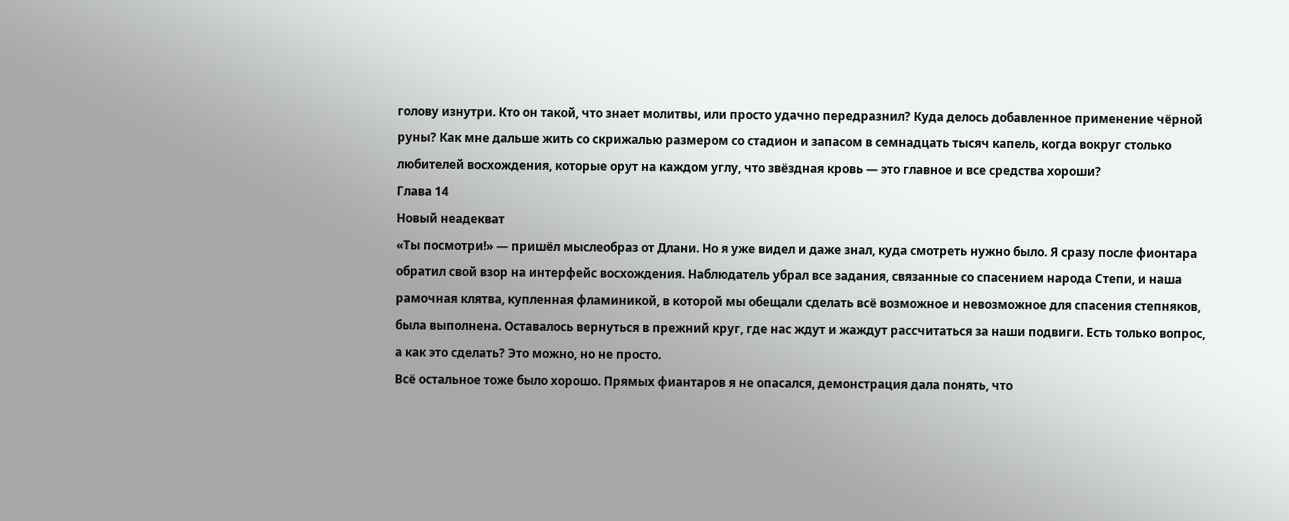голову изнутри. Кто он такой, что знает молитвы, или просто удачно передразнил? Куда делось добавленное применение чёрной руны? Как мне дальше жить со скрижалью размером со стадион и запасом в семнадцать тысяч капель, когда вокруг столько любителей восхождения, которые орут на каждом углу, что звёздная кровь — это главное и все средства хороши?
Глава 14
Новый неадекват
«Ты посмотри!» — пришёл мыслеобраз от Длани. Но я уже видел и даже знал, куда смотреть нужно было. Я сразу после фионтара обратил свой взор на интерфейс восхождения. Наблюдатель убрал все задания, связанные со спасением народа Степи, и наша рамочная клятва, купленная фламиникой, в которой мы обещали сделать всё возможное и невозможное для спасения степняков, была выполнена. Оставалось вернуться в прежний круг, где нас ждут и жаждут рассчитаться за наши подвиги. Есть только вопрос, а как это сделать? Это можно, но не просто.
Всё остальное тоже было хорошо. Прямых фиантаров я не опасался, демонстрация дала понять, что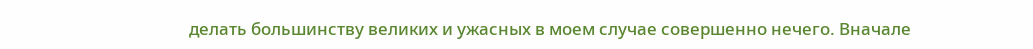делать большинству великих и ужасных в моем случае совершенно нечего. Вначале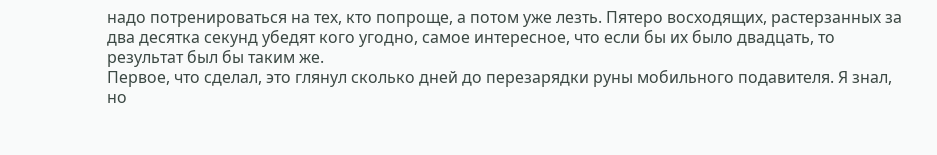надо потренироваться на тех, кто попроще, а потом уже лезть. Пятеро восходящих, растерзанных за два десятка секунд убедят кого угодно, самое интересное, что если бы их было двадцать, то результат был бы таким же.
Первое, что сделал, это глянул сколько дней до перезарядки руны мобильного подавителя. Я знал, но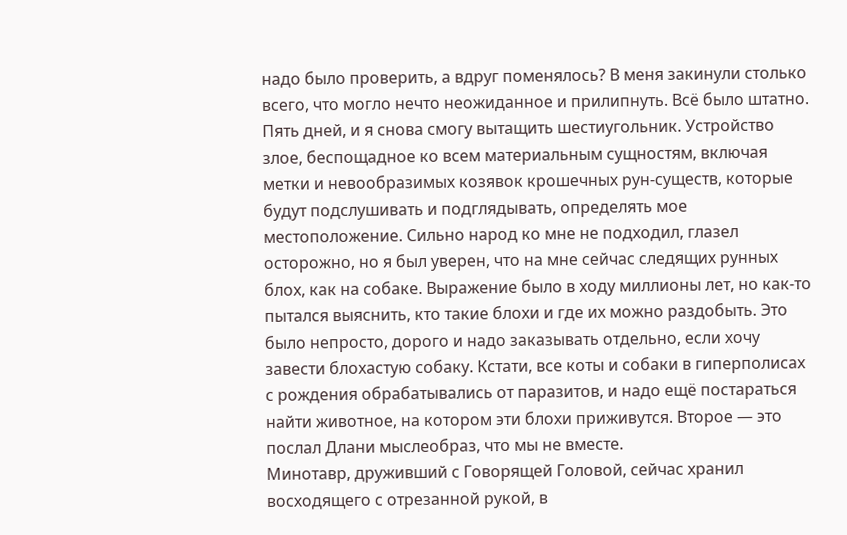надо было проверить, а вдруг поменялось? В меня закинули столько всего, что могло нечто неожиданное и прилипнуть. Всё было штатно. Пять дней, и я снова смогу вытащить шестиугольник. Устройство злое, беспощадное ко всем материальным сущностям, включая метки и невообразимых козявок крошечных рун-существ, которые будут подслушивать и подглядывать, определять мое местоположение. Сильно народ ко мне не подходил, глазел осторожно, но я был уверен, что на мне сейчас следящих рунных блох, как на собаке. Выражение было в ходу миллионы лет, но как-то пытался выяснить, кто такие блохи и где их можно раздобыть. Это было непросто, дорого и надо заказывать отдельно, если хочу завести блохастую собаку. Кстати, все коты и собаки в гиперполисах с рождения обрабатывались от паразитов, и надо ещё постараться найти животное, на котором эти блохи приживутся. Второе — это послал Длани мыслеобраз, что мы не вместе.
Минотавр, друживший с Говорящей Головой, сейчас хранил восходящего с отрезанной рукой, в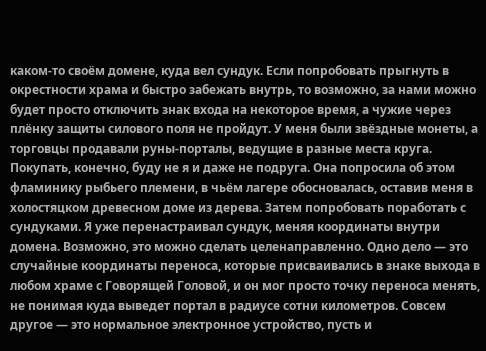каком-то своём домене, куда вел сундук. Если попробовать прыгнуть в окрестности храма и быстро забежать внутрь, то возможно, за нами можно будет просто отключить знак входа на некоторое время, а чужие через плёнку защиты силового поля не пройдут. У меня были звёздные монеты, а торговцы продавали руны-порталы, ведущие в разные места круга. Покупать, конечно, буду не я и даже не подруга. Она попросила об этом фламинику рыбьего племени, в чьём лагере обосновалась, оставив меня в холостяцком древесном доме из дерева. Затем попробовать поработать с сундуками. Я уже перенастраивал сундук, меняя координаты внутри домена. Возможно, это можно сделать целенаправленно. Одно дело — это случайные координаты переноса, которые присваивались в знаке выхода в любом храме с Говорящей Головой, и он мог просто точку переноса менять, не понимая куда выведет портал в радиусе сотни километров. Совсем другое — это нормальное электронное устройство, пусть и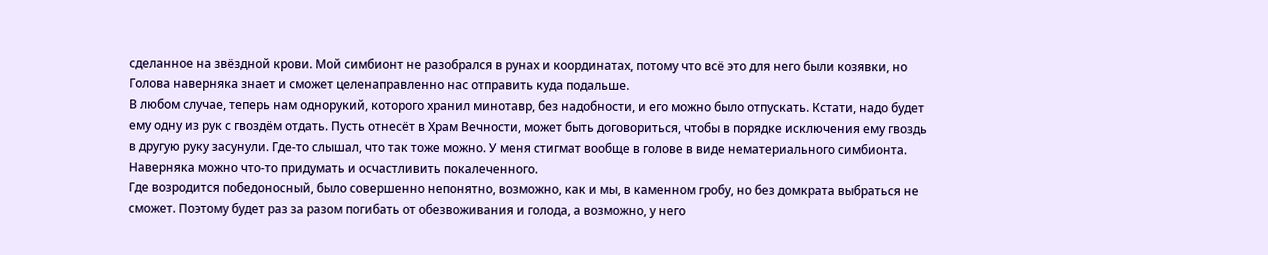сделанное на звёздной крови. Мой симбионт не разобрался в рунах и координатах, потому что всё это для него были козявки, но Голова наверняка знает и сможет целенаправленно нас отправить куда подальше.
В любом случае, теперь нам однорукий, которого хранил минотавр, без надобности, и его можно было отпускать. Кстати, надо будет ему одну из рук с гвоздём отдать. Пусть отнесёт в Храм Вечности, может быть договориться, чтобы в порядке исключения ему гвоздь в другую руку засунули. Где-то слышал, что так тоже можно. У меня стигмат вообще в голове в виде нематериального симбионта. Наверняка можно что-то придумать и осчастливить покалеченного.
Где возродится победоносный, было совершенно непонятно, возможно, как и мы, в каменном гробу, но без домкрата выбраться не сможет. Поэтому будет раз за разом погибать от обезвоживания и голода, а возможно, у него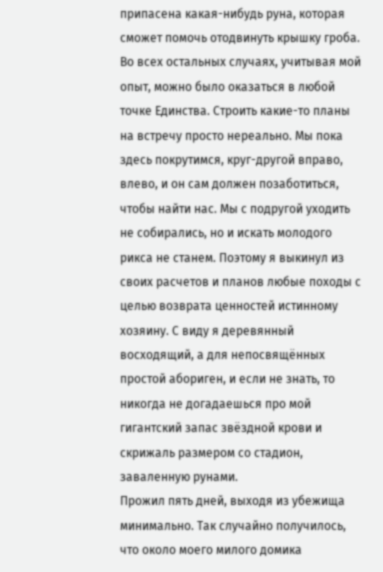припасена какая-нибудь руна, которая сможет помочь отодвинуть крышку гроба. Во всех остальных случаях, учитывая мой опыт, можно было оказаться в любой точке Единства. Строить какие-то планы на встречу просто нереально. Мы пока здесь покрутимся, круг-другой вправо, влево, и он сам должен позаботиться, чтобы найти нас. Мы с подругой уходить не собирались, но и искать молодого рикса не станем. Поэтому я выкинул из своих расчетов и планов любые походы с целью возврата ценностей истинному хозяину. С виду я деревянный восходящий, а для непосвящённых простой абориген, и если не знать, то никогда не догадаешься про мой гигантский запас звёздной крови и скрижаль размером со стадион, заваленную рунами.
Прожил пять дней, выходя из убежища минимально. Так случайно получилось, что около моего милого домика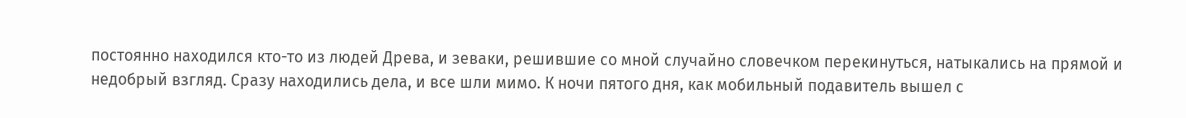постоянно находился кто-то из людей Древа, и зеваки, решившие со мной случайно словечком перекинуться, натыкались на прямой и недобрый взгляд. Сразу находились дела, и все шли мимо. К ночи пятого дня, как мобильный подавитель вышел с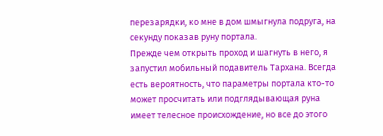перезарядки, ко мне в дом шмыгнула подруга, на секунду показав руну портала.
Прежде чем открыть проход и шагнуть в него, я запустил мобильный подавитель Тархана. Всегда есть вероятность, что параметры портала кто-то может просчитать или подглядывающая руна имеет телесное происхождение, но все до этого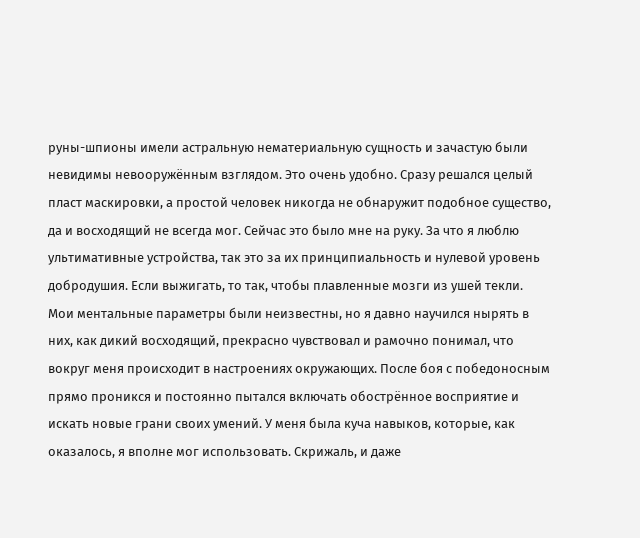руны-шпионы имели астральную нематериальную сущность и зачастую были невидимы невооружённым взглядом. Это очень удобно. Сразу решался целый пласт маскировки, а простой человек никогда не обнаружит подобное существо, да и восходящий не всегда мог. Сейчас это было мне на руку. За что я люблю ультимативные устройства, так это за их принципиальность и нулевой уровень добродушия. Если выжигать, то так, чтобы плавленные мозги из ушей текли.
Мои ментальные параметры были неизвестны, но я давно научился нырять в них, как дикий восходящий, прекрасно чувствовал и рамочно понимал, что вокруг меня происходит в настроениях окружающих. После боя с победоносным прямо проникся и постоянно пытался включать обострённое восприятие и искать новые грани своих умений. У меня была куча навыков, которые, как оказалось, я вполне мог использовать. Скрижаль, и даже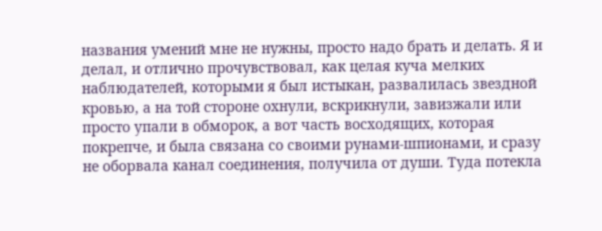названия умений мне не нужны, просто надо брать и делать. Я и делал, и отлично прочувствовал, как целая куча мелких наблюдателей, которыми я был истыкан, развалилась звездной кровью, а на той стороне охнули, вскрикнули, завизжали или просто упали в обморок, а вот часть восходящих, которая покрепче, и была связана со своими рунами-шпионами, и сразу не оборвала канал соединения, получила от души. Туда потекла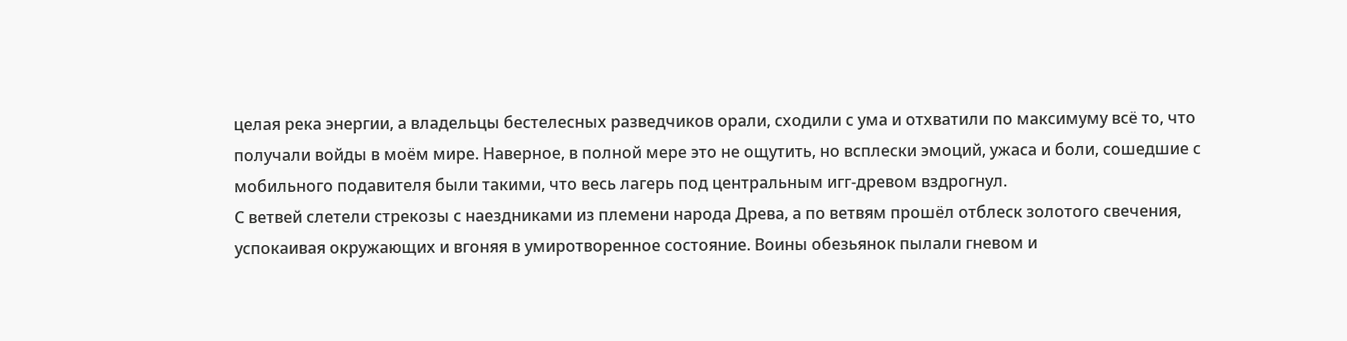целая река энергии, а владельцы бестелесных разведчиков орали, сходили с ума и отхватили по максимуму всё то, что получали войды в моём мире. Наверное, в полной мере это не ощутить, но всплески эмоций, ужаса и боли, сошедшие с мобильного подавителя были такими, что весь лагерь под центральным игг-древом вздрогнул.
С ветвей слетели стрекозы с наездниками из племени народа Древа, а по ветвям прошёл отблеск золотого свечения, успокаивая окружающих и вгоняя в умиротворенное состояние. Воины обезьянок пылали гневом и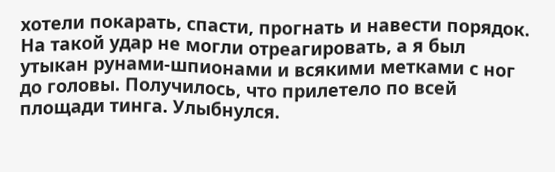хотели покарать, спасти, прогнать и навести порядок. На такой удар не могли отреагировать, а я был утыкан рунами-шпионами и всякими метками с ног до головы. Получилось, что прилетело по всей площади тинга. Улыбнулся.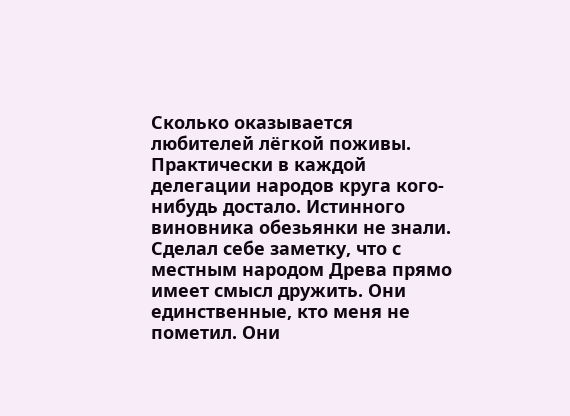Сколько оказывается любителей лёгкой поживы. Практически в каждой делегации народов круга кого-нибудь достало. Истинного виновника обезьянки не знали. Сделал себе заметку, что с местным народом Древа прямо имеет смысл дружить. Они единственные, кто меня не пометил. Они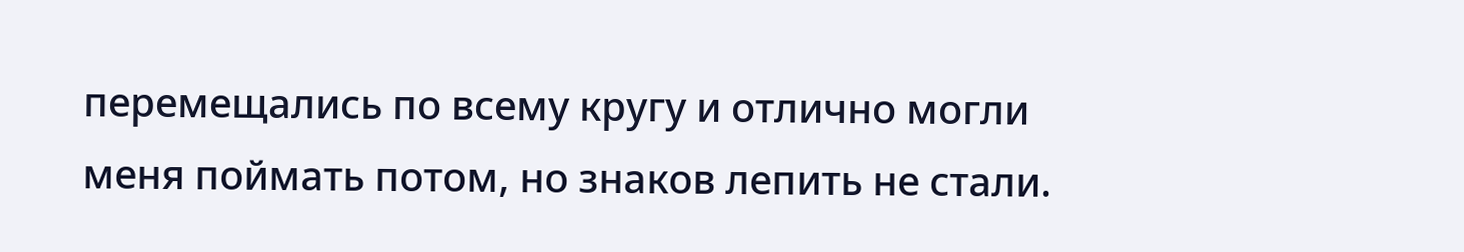перемещались по всему кругу и отлично могли меня поймать потом, но знаков лепить не стали.